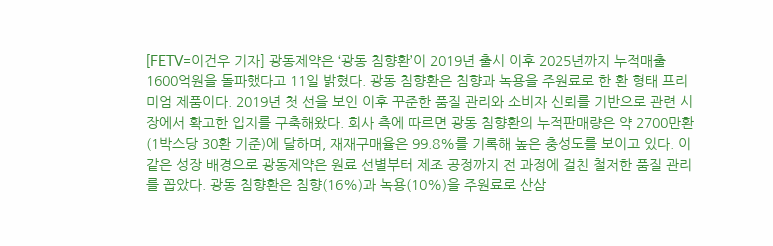[FETV=이건우 기자] 광동제약은 ‘광동 침향환’이 2019년 출시 이후 2025년까지 누적매출 1600억원을 돌파했다고 11일 밝혔다. 광동 침향환은 침향과 녹용을 주원료로 한 환 형태 프리미엄 제품이다. 2019년 첫 선을 보인 이후 꾸준한 품질 관리와 소비자 신뢰를 기반으로 관련 시장에서 확고한 입지를 구축해왔다. 회사 측에 따르면 광동 침향환의 누적판매량은 약 2700만환(1박스당 30환 기준)에 달하며, 재재구매율은 99.8%를 기록해 높은 충성도를 보이고 있다. 이 같은 성장 배경으로 광동제약은 원료 선별부터 제조 공정까지 전 과정에 걸친 철저한 품질 관리를 꼽았다. 광동 침향환은 침향(16%)과 녹용(10%)을 주원료로 산삼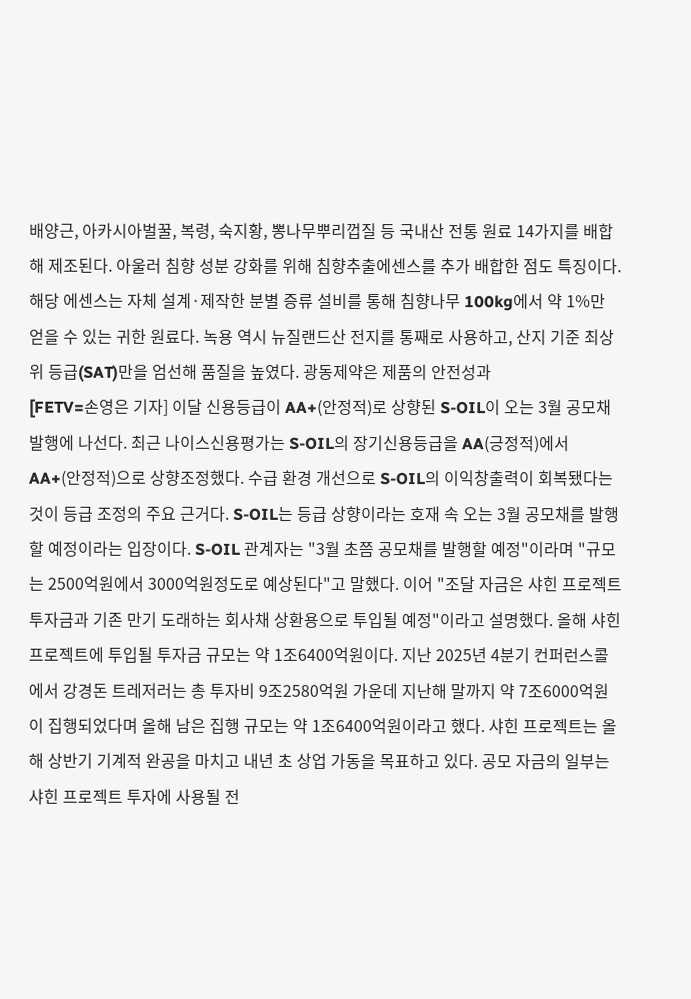배양근, 아카시아벌꿀, 복령, 숙지황, 뽕나무뿌리껍질 등 국내산 전통 원료 14가지를 배합해 제조된다. 아울러 침향 성분 강화를 위해 침향추출에센스를 추가 배합한 점도 특징이다. 해당 에센스는 자체 설계·제작한 분별 증류 설비를 통해 침향나무 100kg에서 약 1%만 얻을 수 있는 귀한 원료다. 녹용 역시 뉴질랜드산 전지를 통째로 사용하고, 산지 기준 최상위 등급(SAT)만을 엄선해 품질을 높였다. 광동제약은 제품의 안전성과
[FETV=손영은 기자] 이달 신용등급이 AA+(안정적)로 상향된 S-OIL이 오는 3월 공모채 발행에 나선다. 최근 나이스신용평가는 S-OIL의 장기신용등급을 AA(긍정적)에서 AA+(안정적)으로 상향조정했다. 수급 환경 개선으로 S-OIL의 이익창출력이 회복됐다는 것이 등급 조정의 주요 근거다. S-OIL는 등급 상향이라는 호재 속 오는 3월 공모채를 발행할 예정이라는 입장이다. S-OIL 관계자는 "3월 초쯤 공모채를 발행할 예정"이라며 "규모는 2500억원에서 3000억원정도로 예상된다"고 말했다. 이어 "조달 자금은 샤힌 프로젝트 투자금과 기존 만기 도래하는 회사채 상환용으로 투입될 예정"이라고 설명했다. 올해 샤힌 프로젝트에 투입될 투자금 규모는 약 1조6400억원이다. 지난 2025년 4분기 컨퍼런스콜에서 강경돈 트레저러는 총 투자비 9조2580억원 가운데 지난해 말까지 약 7조6000억원이 집행되었다며 올해 남은 집행 규모는 약 1조6400억원이라고 했다. 샤힌 프로젝트는 올해 상반기 기계적 완공을 마치고 내년 초 상업 가동을 목표하고 있다. 공모 자금의 일부는 샤힌 프로젝트 투자에 사용될 전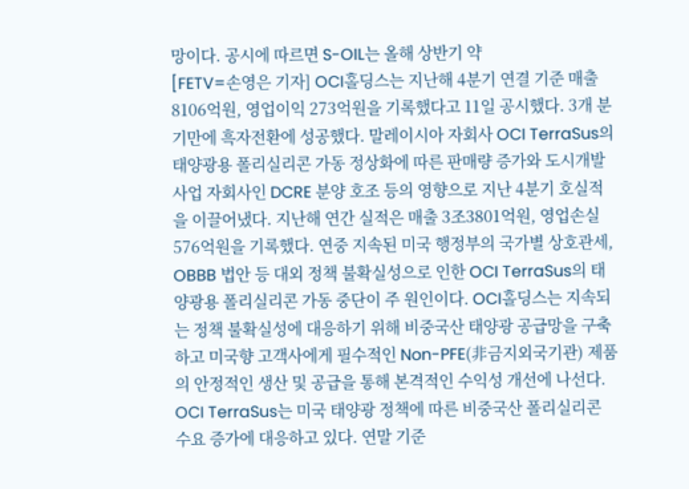망이다. 공시에 따르면 S-OIL는 올해 상반기 약
[FETV=손영은 기자] OCI홀딩스는 지난해 4분기 연결 기준 매출 8106억원, 영업이익 273억원을 기록했다고 11일 공시했다. 3개 분기만에 흑자전환에 성공했다. 말레이시아 자회사 OCI TerraSus의 태양광용 폴리실리콘 가동 정상화에 따른 판매량 증가와 도시개발사업 자회사인 DCRE 분양 호조 등의 영향으로 지난 4분기 호실적을 이끌어냈다. 지난해 연간 실적은 매출 3조3801억원, 영업손실 576억원을 기록했다. 연중 지속된 미국 행정부의 국가별 상호관세, OBBB 법안 등 대외 정책 불확실성으로 인한 OCI TerraSus의 태양광용 폴리실리콘 가동 중단이 주 원인이다. OCI홀딩스는 지속되는 정책 불확실성에 대응하기 위해 비중국산 태양광 공급망을 구축하고 미국향 고객사에게 필수적인 Non-PFE(非금지외국기관) 제품의 안정적인 생산 및 공급을 통해 본격적인 수익성 개선에 나선다. OCI TerraSus는 미국 태양광 정책에 따른 비중국산 폴리실리콘 수요 증가에 대응하고 있다. 연말 기준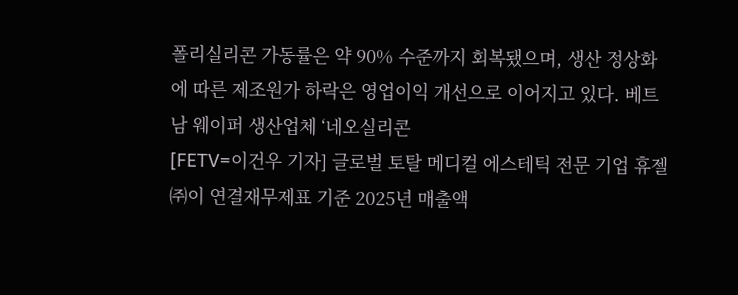폴리실리콘 가동률은 약 90% 수준까지 회복됐으며, 생산 정상화에 따른 제조원가 하락은 영업이익 개선으로 이어지고 있다. 베트남 웨이퍼 생산업체 ‘네오실리콘
[FETV=이건우 기자] 글로벌 토탈 메디컬 에스테틱 전문 기업 휴젤㈜이 연결재무제표 기준 2025년 매출액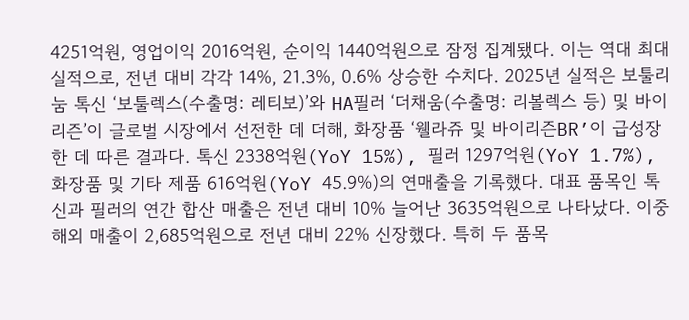4251억원, 영업이익 2016억원, 순이익 1440억원으로 잠정 집계됐다. 이는 역대 최대 실적으로, 전년 대비 각각 14%, 21.3%, 0.6% 상승한 수치다. 2025년 실적은 보툴리눔 톡신 ‘보툴렉스(수출명: 레티보)’와 HA필러 ‘더채움(수출명: 리볼렉스 등) 및 바이리즌’이 글로벌 시장에서 선전한 데 더해, 화장품 ‘웰라쥬 및 바이리즌BR’이 급성장한 데 따른 결과다. 톡신 2338억원(YoY 15%), 필러 1297억원(YoY 1.7%), 화장품 및 기타 제품 616억원(YoY 45.9%)의 연매출을 기록했다. 대표 품목인 톡신과 필러의 연간 합산 매출은 전년 대비 10% 늘어난 3635억원으로 나타났다. 이중 해외 매출이 2,685억원으로 전년 대비 22% 신장했다. 특히 두 품목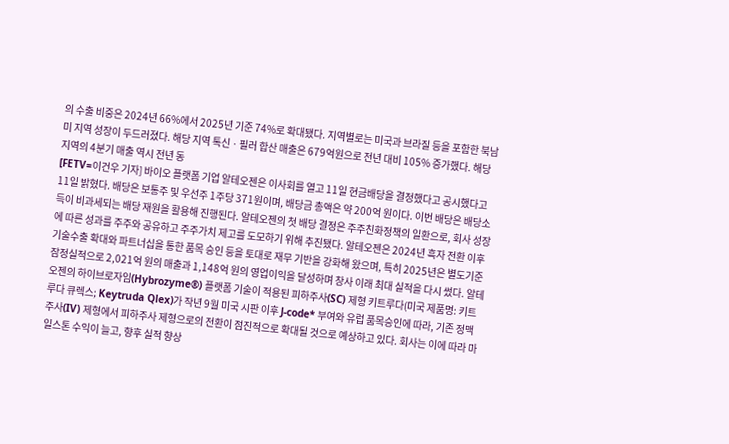의 수출 비중은 2024년 66%에서 2025년 기준 74%로 확대됐다. 지역별로는 미국과 브라질 등을 포함한 북남미 지역 성장이 두드러졌다. 해당 지역 톡신ㆍ필러 합산 매출은 679억원으로 전년 대비 105% 증가했다. 해당 지역의 4분기 매출 역시 전년 동
[FETV=이건우 기자] 바이오 플랫폼 기업 알테오젠은 이사회를 열고 11일 현금배당을 결정했다고 공시했다고 11일 밝혔다. 배당은 보통주 및 우선주 1주당 371원이며, 배당금 총액은 약 200억 원이다. 이번 배당은 배당소득이 비과세되는 배당 재원을 활용해 진행된다. 알테오젠의 첫 배당 결정은 주주친화정책의 일환으로, 회사 성장에 따른 성과를 주주와 공유하고 주주가치 제고를 도모하기 위해 추진됐다. 알테오젠은 2024년 흑자 전환 이후 기술수출 확대와 파트너십을 통한 품목 승인 등을 토대로 재무 기반을 강화해 왔으며, 특히 2025년은 별도기준 잠정실적으로 2,021억 원의 매출과 1,148억 원의 영업이익을 달성하며 창사 이래 최대 실적을 다시 썼다. 알테오젠의 하이브로자임(Hybrozyme®) 플랫폼 기술이 적용된 피하주사(SC) 제형 키트루다(미국 제품명: 키트루다 큐렉스; Keytruda Qlex)가 작년 9월 미국 시판 이후 J-code* 부여와 유럽 품목승인에 따라, 기존 정맥주사(IV) 제형에서 피하주사 제형으로의 전환이 점진적으로 확대될 것으로 예상하고 있다. 회사는 이에 따라 마일스톤 수익이 늘고, 향후 실적 향상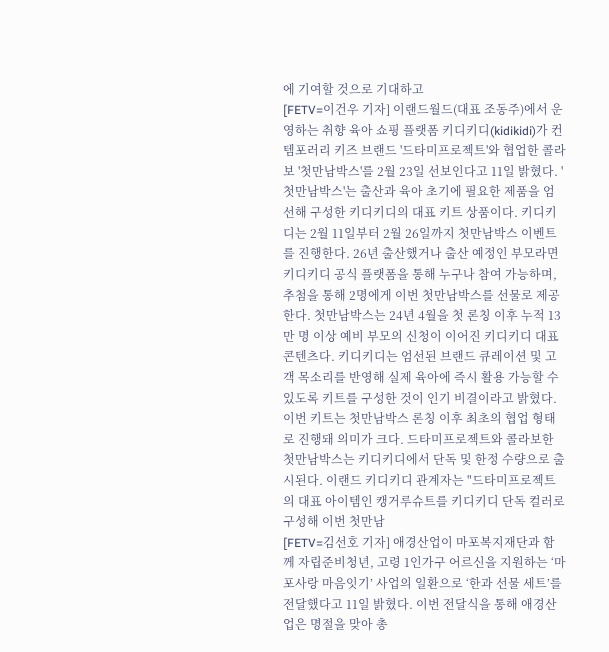에 기여할 것으로 기대하고
[FETV=이건우 기자] 이랜드월드(대표 조동주)에서 운영하는 취향 육아 쇼핑 플랫폼 키디키디(kidikidi)가 컨템포러리 키즈 브랜드 '드타미프로젝트'와 협업한 콜라보 '첫만남박스'를 2월 23일 선보인다고 11일 밝혔다. '첫만남박스'는 출산과 육아 초기에 필요한 제품을 엄선해 구성한 키디키디의 대표 키트 상품이다. 키디키디는 2월 11일부터 2월 26일까지 첫만남박스 이벤트를 진행한다. 26년 출산했거나 출산 예정인 부모라면 키디키디 공식 플랫폼을 통해 누구나 참여 가능하며, 추첨을 통해 2명에게 이번 첫만남박스를 선물로 제공한다. 첫만남박스는 24년 4월을 첫 론칭 이후 누적 13만 명 이상 예비 부모의 신청이 이어진 키디키디 대표 콘텐츠다. 키디키디는 엄선된 브랜드 큐레이션 및 고객 목소리를 반영해 실제 육아에 즉시 활용 가능할 수 있도록 키트를 구성한 것이 인기 비결이라고 밝혔다. 이번 키트는 첫만남박스 론칭 이후 최초의 협업 형태로 진행돼 의미가 크다. 드타미프로젝트와 콜라보한 첫만남박스는 키디키디에서 단독 및 한정 수량으로 출시된다. 이랜드 키디키디 관계자는 "드타미프로젝트의 대표 아이템인 캥거루슈트를 키디키디 단독 컬러로 구성해 이번 첫만남
[FETV=김선호 기자] 애경산업이 마포복지재단과 함께 자립준비청년, 고령 1인가구 어르신을 지원하는 ‘마포사랑 마음잇기’ 사업의 일환으로 ‘한과 선물 세트’를 전달했다고 11일 밝혔다. 이번 전달식을 통해 애경산업은 명절을 맞아 총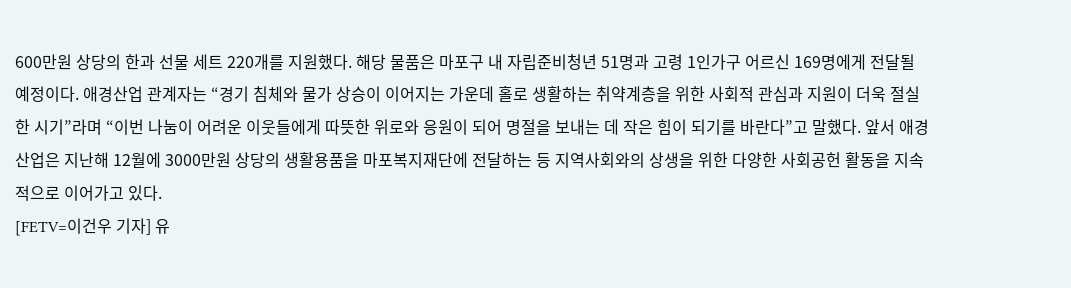600만원 상당의 한과 선물 세트 220개를 지원했다. 해당 물품은 마포구 내 자립준비청년 51명과 고령 1인가구 어르신 169명에게 전달될 예정이다. 애경산업 관계자는 “경기 침체와 물가 상승이 이어지는 가운데 홀로 생활하는 취약계층을 위한 사회적 관심과 지원이 더욱 절실한 시기”라며 “이번 나눔이 어려운 이웃들에게 따뜻한 위로와 응원이 되어 명절을 보내는 데 작은 힘이 되기를 바란다”고 말했다. 앞서 애경산업은 지난해 12월에 3000만원 상당의 생활용품을 마포복지재단에 전달하는 등 지역사회와의 상생을 위한 다양한 사회공헌 활동을 지속적으로 이어가고 있다.
[FETV=이건우 기자] 유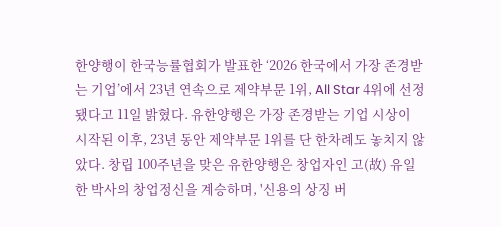한양행이 한국능률협회가 발표한 ‘2026 한국에서 가장 존경받는 기업’에서 23년 연속으로 제약부문 1위, All Star 4위에 선정됐다고 11일 밝혔다. 유한양행은 가장 존경받는 기업 시상이 시작된 이후, 23년 동안 제약부문 1위를 단 한차례도 놓치지 않았다. 창립 100주년을 맞은 유한양행은 창업자인 고(故) 유일한 박사의 창업정신을 계승하며, '신용의 상징 버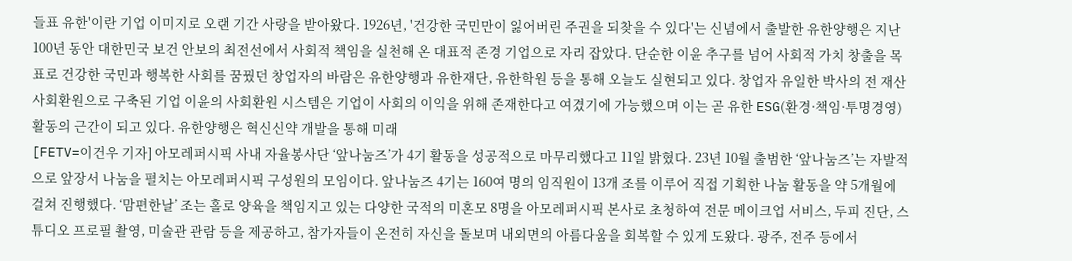들표 유한'이란 기업 이미지로 오랜 기간 사랑을 받아왔다. 1926년, '건강한 국민만이 잃어버린 주권을 되찾을 수 있다'는 신념에서 출발한 유한양행은 지난 100년 동안 대한민국 보건 안보의 최전선에서 사회적 책임을 실천해 온 대표적 존경 기업으로 자리 잡았다. 단순한 이윤 추구를 넘어 사회적 가치 창출을 목표로 건강한 국민과 행복한 사회를 꿈꿨던 창업자의 바람은 유한양행과 유한재단, 유한학원 등을 통해 오늘도 실현되고 있다. 창업자 유일한 박사의 전 재산 사회환원으로 구축된 기업 이윤의 사회환원 시스템은 기업이 사회의 이익을 위해 존재한다고 여겼기에 가능했으며 이는 곧 유한 ESG(환경·책임·투명경영) 활동의 근간이 되고 있다. 유한양행은 혁신신약 개발을 통해 미래
[FETV=이건우 기자] 아모레퍼시픽 사내 자율봉사단 ‘앞나눔즈’가 4기 활동을 성공적으로 마무리했다고 11일 밝혔다. 23년 10월 출범한 ‘앞나눔즈’는 자발적으로 앞장서 나눔을 펼치는 아모레퍼시픽 구성원의 모임이다. 앞나눔즈 4기는 160여 명의 임직원이 13개 조를 이루어 직접 기획한 나눔 활동을 약 5개월에 걸쳐 진행했다. ‘맘편한날’ 조는 홀로 양육을 책임지고 있는 다양한 국적의 미혼모 8명을 아모레퍼시픽 본사로 초청하여 전문 메이크업 서비스, 두피 진단, 스튜디오 프로필 촬영, 미술관 관람 등을 제공하고, 참가자들이 온전히 자신을 돌보며 내외면의 아름다움을 회복할 수 있게 도왔다. 광주, 전주 등에서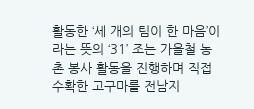활동한 ‘세 개의 팀이 한 마음’이라는 뜻의 ‘31’ 조는 가을철 농촌 봉사 활동을 진행하며 직접 수확한 고구마를 전남지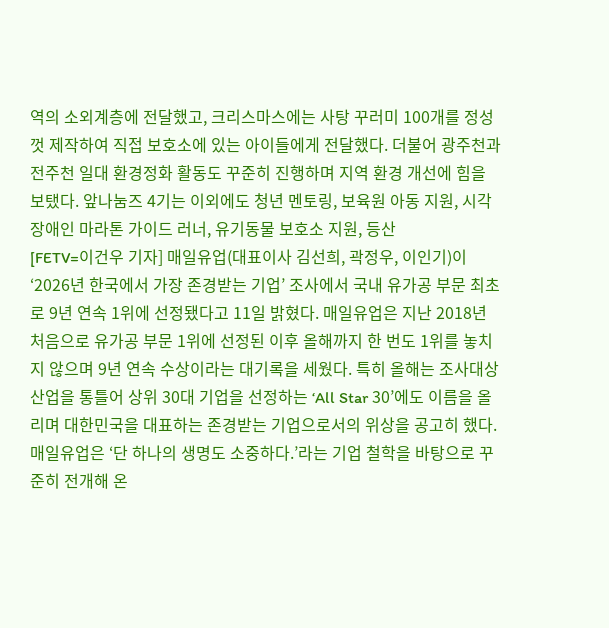역의 소외계층에 전달했고, 크리스마스에는 사탕 꾸러미 100개를 정성껏 제작하여 직접 보호소에 있는 아이들에게 전달했다. 더불어 광주천과 전주천 일대 환경정화 활동도 꾸준히 진행하며 지역 환경 개선에 힘을 보탰다. 앞나눔즈 4기는 이외에도 청년 멘토링, 보육원 아동 지원, 시각장애인 마라톤 가이드 러너, 유기동물 보호소 지원, 등산
[FETV=이건우 기자] 매일유업(대표이사 김선희, 곽정우, 이인기)이 ‘2026년 한국에서 가장 존경받는 기업’ 조사에서 국내 유가공 부문 최초로 9년 연속 1위에 선정됐다고 11일 밝혔다. 매일유업은 지난 2018년 처음으로 유가공 부문 1위에 선정된 이후 올해까지 한 번도 1위를 놓치지 않으며 9년 연속 수상이라는 대기록을 세웠다. 특히 올해는 조사대상 산업을 통틀어 상위 30대 기업을 선정하는 ‘All Star 30’에도 이름을 올리며 대한민국을 대표하는 존경받는 기업으로서의 위상을 공고히 했다. 매일유업은 ‘단 하나의 생명도 소중하다.’라는 기업 철학을 바탕으로 꾸준히 전개해 온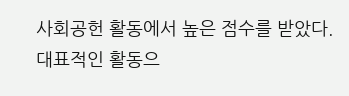사회공헌 활동에서 높은 점수를 받았다. 대표적인 활동으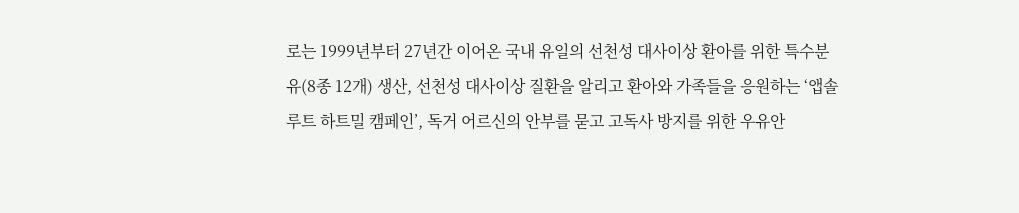로는 1999년부터 27년간 이어온 국내 유일의 선천성 대사이상 환아를 위한 특수분유(8종 12개) 생산, 선천성 대사이상 질환을 알리고 환아와 가족들을 응원하는 ‘앱솔루트 하트밀 캠페인’, 독거 어르신의 안부를 묻고 고독사 방지를 위한 우유안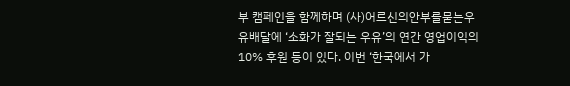부 캠페인을 함께하며 (사)어르신의안부를묻는우유배달에 ‘소화가 잘되는 우유’의 연간 영업이익의 10% 후원 등이 있다. 이번 ‘한국에서 가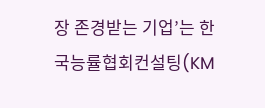장 존경받는 기업’는 한국능률협회컨설팅(KM